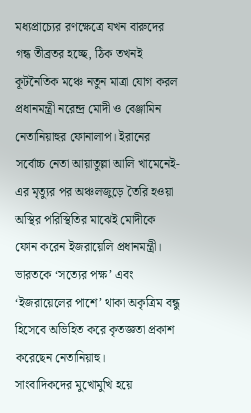মধ্যপ্রাচ্যের রণক্ষেত্রে যখন বারুদের গন্ধ তীব্রতর হচ্ছে, ঠিক তখনই কূটনৈতিক মঞ্চে নতুন মাত্রা যোগ করল প্রধানমন্ত্রী নরেন্দ্র মোদী ও বেঞ্জামিন নেতানিয়াহুর ফোনালাপ। ইরানের সর্বোচ্চ নেতা আয়াতুল্লা আলি খামেনেই-এর মৃত্যুর পর অঞ্চলজুড়ে তৈরি হওয়া অস্থির পরিস্থিতির মাঝেই মোদীকে ফোন করেন ইজরায়েলি প্রধানমন্ত্রী। ভারতকে ‘সত্যের পক্ষ’ এবং ‘ইজরায়েলের পাশে’ থাকা অকৃত্রিম বন্ধু হিসেবে অভিহিত করে কৃতজ্ঞতা প্রকাশ করেছেন নেতানিয়াহু।
সাংবাদিকদের মুখোমুখি হয়ে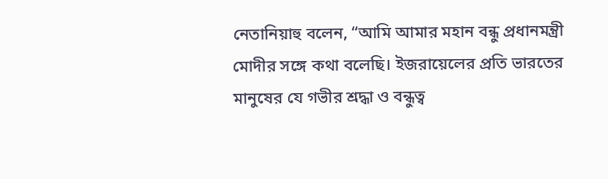নেতানিয়াহু বলেন, “আমি আমার মহান বন্ধু প্রধানমন্ত্রী মোদীর সঙ্গে কথা বলেছি। ইজরায়েলের প্রতি ভারতের মানুষের যে গভীর শ্রদ্ধা ও বন্ধুত্ব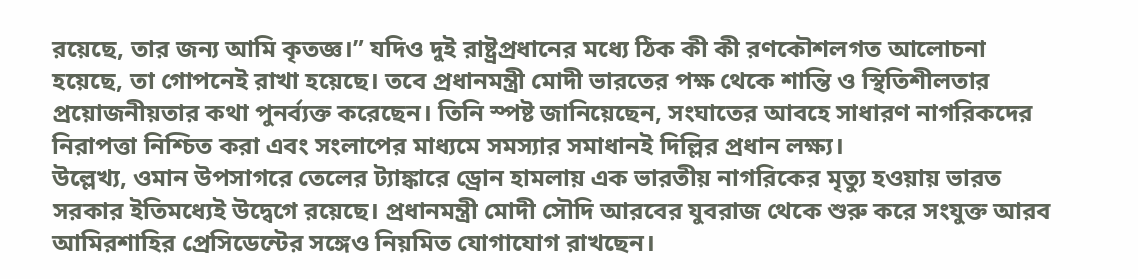রয়েছে, তার জন্য আমি কৃতজ্ঞ।” যদিও দুই রাষ্ট্রপ্রধানের মধ্যে ঠিক কী কী রণকৌশলগত আলোচনা হয়েছে, তা গোপনেই রাখা হয়েছে। তবে প্রধানমন্ত্রী মোদী ভারতের পক্ষ থেকে শান্তি ও স্থিতিশীলতার প্রয়োজনীয়তার কথা পুনর্ব্যক্ত করেছেন। তিনি স্পষ্ট জানিয়েছেন, সংঘাতের আবহে সাধারণ নাগরিকদের নিরাপত্তা নিশ্চিত করা এবং সংলাপের মাধ্যমে সমস্যার সমাধানই দিল্লির প্রধান লক্ষ্য।
উল্লেখ্য, ওমান উপসাগরে তেলের ট্যাঙ্কারে ড্রোন হামলায় এক ভারতীয় নাগরিকের মৃত্যু হওয়ায় ভারত সরকার ইতিমধ্যেই উদ্বেগে রয়েছে। প্রধানমন্ত্রী মোদী সৌদি আরবের যুবরাজ থেকে শুরু করে সংযুক্ত আরব আমিরশাহির প্রেসিডেন্টের সঙ্গেও নিয়মিত যোগাযোগ রাখছেন।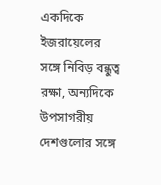একদিকে ইজরায়েলের সঙ্গে নিবিড় বন্ধুত্ব রক্ষা, অন্যদিকে উপসাগরীয় দেশগুলোর সঙ্গে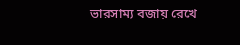ভারসাম্য বজায় রেখে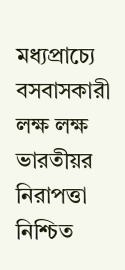মধ্যপ্রাচ্যে বসবাসকারী লক্ষ লক্ষ ভারতীয়র নিরাপত্তা নিশ্চিত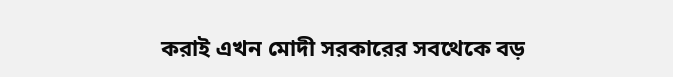করাই এখন মোদী সরকারের সবথেকে বড়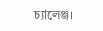চ্যালেঞ্জ।